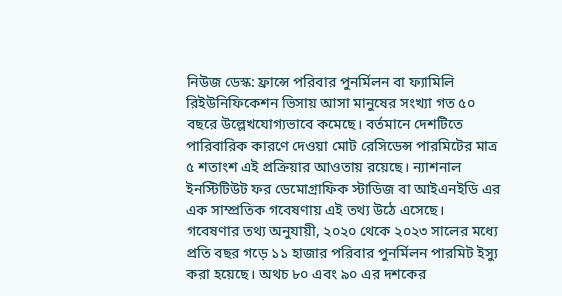নিউজ ডেস্ক: ফ্রান্সে পরিবার পুনর্মিলন বা ফ্যামিলি রিইউনিফিকেশন ভিসায় আসা মানুষের সংখ্যা গত ৫০ বছরে উল্লেখযোগ্যভাবে কমেছে। বর্তমানে দেশটিতে পারিবারিক কারণে দেওয়া মোট রেসিডেন্স পারমিটের মাত্র ৫ শতাংশ এই প্রক্রিয়ার আওতায় রয়েছে। ন্যাশনাল ইনস্টিটিউট ফর ডেমোগ্রাফিক স্টাডিজ বা আইএনইডি এর এক সাম্প্রতিক গবেষণায় এই তথ্য উঠে এসেছে।
গবেষণার তথ্য অনুযায়ী, ২০২০ থেকে ২০২৩ সালের মধ্যে প্রতি বছর গড়ে ১১ হাজার পরিবার পুনর্মিলন পারমিট ইস্যু করা হয়েছে। অথচ ৮০ এবং ৯০ এর দশকের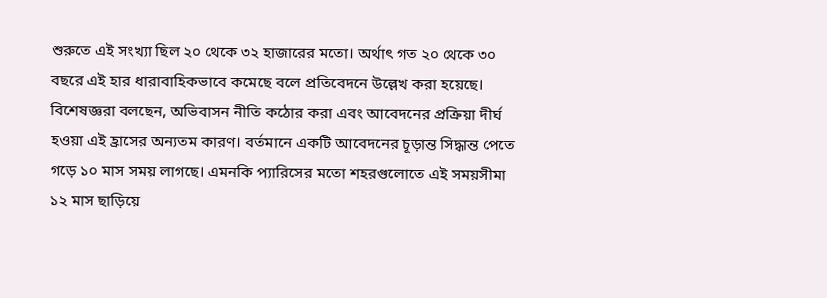শুরুতে এই সংখ্যা ছিল ২০ থেকে ৩২ হাজারের মতো। অর্থাৎ গত ২০ থেকে ৩০ বছরে এই হার ধারাবাহিকভাবে কমেছে বলে প্রতিবেদনে উল্লেখ করা হয়েছে।
বিশেষজ্ঞরা বলছেন, অভিবাসন নীতি কঠোর করা এবং আবেদনের প্রক্রিয়া দীর্ঘ হওয়া এই হ্রাসের অন্যতম কারণ। বর্তমানে একটি আবেদনের চূড়ান্ত সিদ্ধান্ত পেতে গড়ে ১০ মাস সময় লাগছে। এমনকি প্যারিসের মতো শহরগুলোতে এই সময়সীমা ১২ মাস ছাড়িয়ে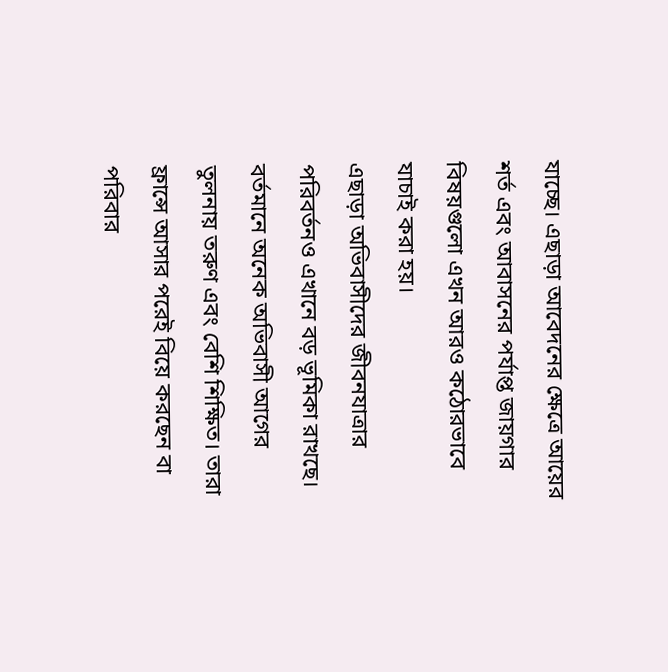যাচ্ছে। এছাড়া আবেদনের ক্ষেত্রে আয়ের শর্ত এবং আবাসনের পর্যাপ্ত জায়গার বিষয়গুলো এখন আরও কঠোরভাবে যাচাই করা হয়।
এছাড়া অভিবাসীদের জীবনযাত্রার পরিবর্তনও এখানে বড় ভূমিকা রাখছে। বর্তমানে অনেক অভিবাসী আগের তুলনায় তরুণ এবং বেশি শিক্ষিত। তারা ফ্রান্সে আসার পরেই বিয়ে করছেন বা পরিবার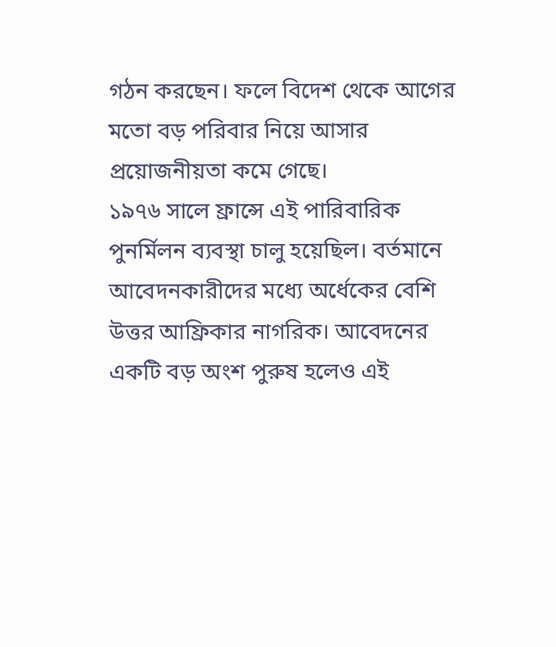গঠন করছেন। ফলে বিদেশ থেকে আগের মতো বড় পরিবার নিয়ে আসার প্রয়োজনীয়তা কমে গেছে।
১৯৭৬ সালে ফ্রান্সে এই পারিবারিক পুনর্মিলন ব্যবস্থা চালু হয়েছিল। বর্তমানে আবেদনকারীদের মধ্যে অর্ধেকের বেশি উত্তর আফ্রিকার নাগরিক। আবেদনের একটি বড় অংশ পুরুষ হলেও এই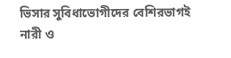ভিসার সুবিধাভোগীদের বেশিরভাগই নারী ও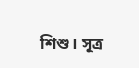শিশু। সূত্র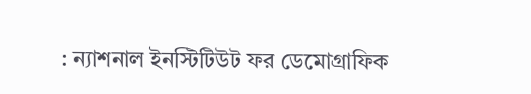: ন্যাশনাল ইনস্টিটিউট ফর ডেমোগ্রাফিক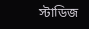স্টাডিজ